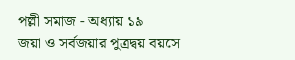পল্লী সমাজ - অধ্যায় ১৯
জয়া ও সর্বজয়ার পুত্রদ্বয় বয়সে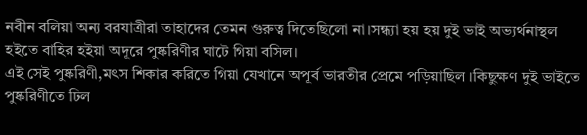নবীন বলিয়া অন্য বরযাত্রীরা তাহাদের তেমন গুরুত্ব দিতেছিলো না।সন্ধ্যা হয় হয় দুই ভাই অভ্যর্থনাস্থল হইতে বাহির হইয়া অদূরে পুষ্করিণীর ঘাটে গিয়া বসিল।
এই সেই পুষ্করিণী,মৎস শিকার করিতে গিয়া যেখানে অপূর্ব ভারতীর প্রেমে পড়িয়াছিল ।কিছুক্ষণ দুই ভাইতে পুষ্করিণীতে ঢিল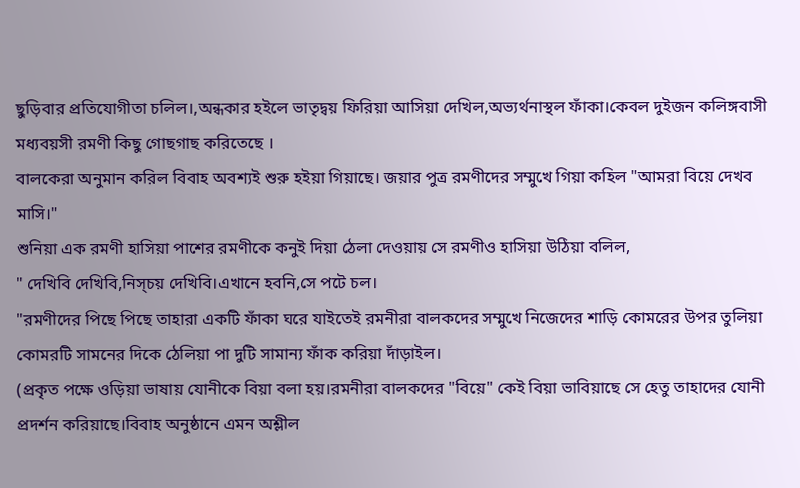ছুড়িবার প্রতিযোগীতা চলিল।,অন্ধকার হইলে ভাতৃদ্বয় ফিরিয়া আসিয়া দেখিল,অভ্যর্থনাস্থল ফাঁকা।কেবল দুইজন কলিঙ্গবাসী মধ্যবয়সী রমণী কিছু গোছগাছ করিতেছে ।
বালকেরা অনুমান করিল বিবাহ অবশ্যই শুরু হইয়া গিয়াছে। জয়ার পুত্র রমণীদের সম্মুখে গিয়া কহিল "আমরা বিয়ে দেখব মাসি।"
শুনিয়া এক রমণী হাসিয়া পাশের রমণীকে কনুই দিয়া ঠেলা দেওয়ায় সে রমণীও হাসিয়া উঠিয়া বলিল,
" দেখিবি দেখিবি,নিস্চয় দেখিবি।এখানে হবনি,সে পটে চল।
"রমণীদের পিছে পিছে তাহারা একটি ফাঁকা ঘরে যাইতেই রমনীরা বালকদের সম্মুখে নিজেদের শাড়ি কোমরের উপর তুলিয়া কোমরটি সামনের দিকে ঠেলিয়া পা দুটি সামান্য ফাঁক করিয়া দাঁড়াইল।
(প্রকৃত পক্ষে ওড়িয়া ভাষায় যোনীকে বিয়া বলা হয়।রমনীরা বালকদের "বিয়ে" কেই বিয়া ভাবিয়াছে সে হেতু তাহাদের যোনী প্রদর্শন করিয়াছে।বিবাহ অনুষ্ঠানে এমন অশ্লীল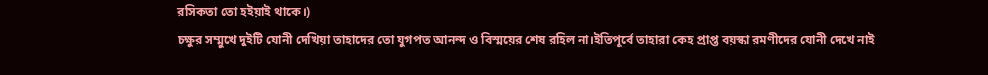রসিকতা তো হইয়াই থাকে।)
চক্ষুর সম্মুখে দুইটি যোনী দেখিয়া তাহাদের তো যুগপত আনন্দ ও বিস্ময়ের শেষ রহিল না।ইতিপূর্বে তাহারা কেহ প্রাপ্ত বয়স্কা রমণীদের যোনী দেখে নাই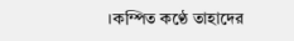।কম্পিত কণ্ঠে তাহাদের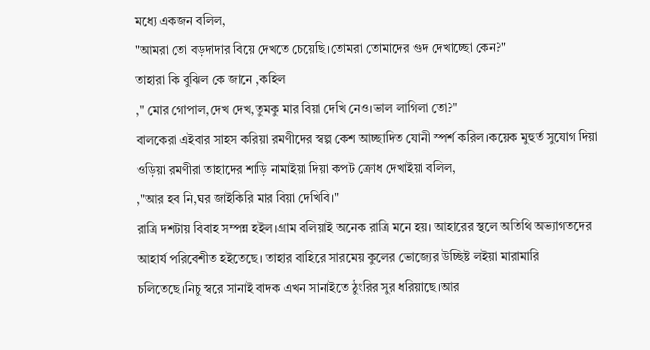মধ্যে একজন বলিল,
"আমরা তো বড়দাদার বিয়ে দেখতে চেয়েছি।তোমরা তোমাদের গুদ দেখাচ্ছো কেন?"
তাহারা কি বুঝিল কে জানে ,কহিল
," মোর গোপাল,দেখ দেখ,তুমকু মার বিয়া দেখি নেও।ভাল লাগিলা তো?"
বালকেরা এইবার সাহস করিয়া রমণীদের স্বল্প কেশ আচ্ছাদিত যোনী স্পর্শ করিল।কয়েক মুহুর্ত সুযোগ দিয়া ওড়িয়া রমণীরা তাহাদের শাড়ি নামাইয়া দিয়া কপট ক্রোধ দেখাইয়া বলিল,
,"আর হব নি,ঘর জাইকিরি মার বিয়া দেখিবি।"
রাত্রি দশটায় বিবাহ সম্পন্ন হইল।গ্রাম বলিয়াই অনেক রাত্রি মনে হয়। আহারের স্থলে অতিথি অভ্যাগতদের আহার্য পরিবেশীত হইতেছে। তাহার বাহিরে সারমেয় কুলের ভোজ্যের উচ্ছিষ্ট লইয়া মারামারি চলিতেছে।নিচু স্বরে সানাই বাদক এখন সানাইতে ঠুংরির সুর ধরিয়াছে।আর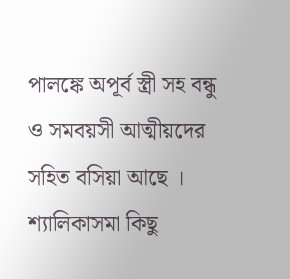পালঙ্কে অপূর্ব স্ত্রী সহ বন্ধু ও সমবয়সী আত্মীয়দের সহিত বসিয়া আছে ।
শ্যালিকাসমা কিছু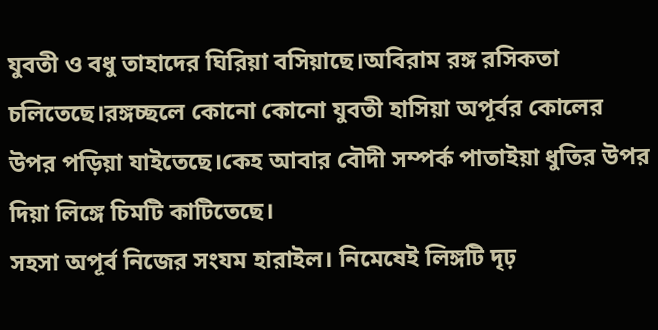যুবতী ও বধু তাহাদের ঘিরিয়া বসিয়াছে।অবিরাম রঙ্গ রসিকতা চলিতেছে।রঙ্গচ্ছলে কোনো কোনো যুবতী হাসিয়া অপূর্বর কোলের উপর পড়িয়া যাইতেছে।কেহ আবার বৌদী সম্পর্ক পাতাইয়া ধুতির উপর দিয়া লিঙ্গে চিমটি কাটিতেছে।
সহসা অপূর্ব নিজের সংযম হারাইল। নিমেষেই লিঙ্গটি দৃঢ়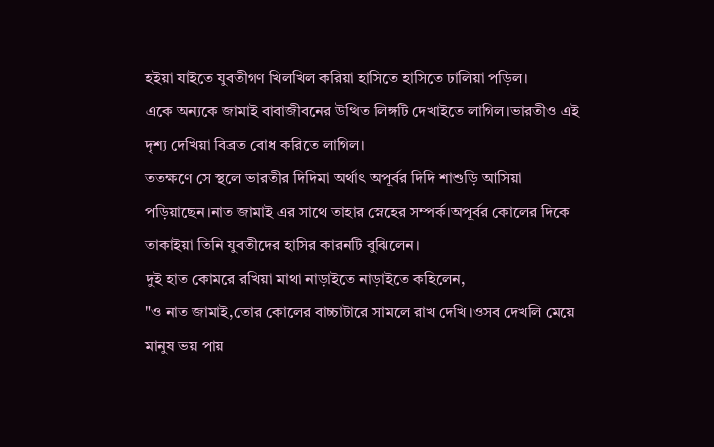হইয়া যাইতে যুবতীগণ খিলখিল করিয়া হাসিতে হাসিতে ঢালিয়া পড়িল।
একে অন্যকে জামাই বাবাজীবনের উত্থিত লিঙ্গটি দেখাইতে লাগিল।ভারতীও এই দৃশ্য দেখিয়া বিব্রত বোধ করিতে লাগিল।
ততক্ষণে সে স্থলে ভারতীর দিদিমা অর্থাৎ অপূর্বর দিদি শাশুড়ি আসিয়া পড়িয়াছেন।নাত জামাই এর সাথে তাহার স্নেহের সম্পর্ক।অপূর্বর কোলের দিকে তাকাইয়া তিনি যুবতীদের হাসির কারনটি বুঝিলেন।
দুই হাত কোমরে রখিয়া মাথা নাড়াইতে নাড়াইতে কহিলেন,
"ও নাত জামাই,তোর কোলের বাচ্চাটারে সামলে রাখ দেখি।ওসব দেখলি মেয়ে মানুষ ভয় পায়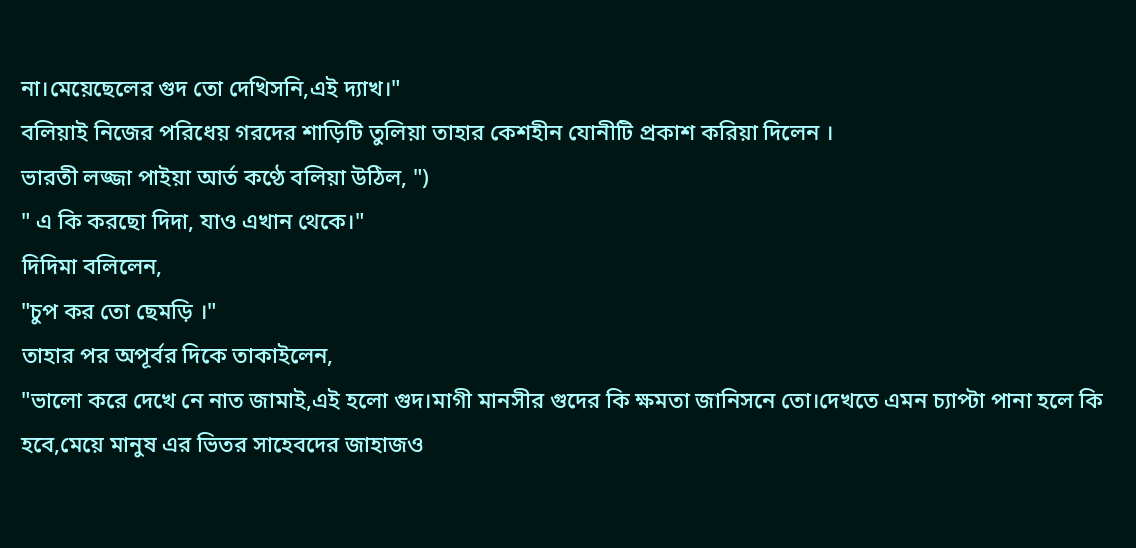না।মেয়েছেলের গুদ তো দেখিসনি,এই দ্যাখ।"
বলিয়াই নিজের পরিধেয় গরদের শাড়িটি তুলিয়া তাহার কেশহীন যোনীটি প্রকাশ করিয়া দিলেন ।
ভারতী লজ্জা পাইয়া আর্ত কণ্ঠে বলিয়া উঠিল, ")
" এ কি করছো দিদা, যাও এখান থেকে।"
দিদিমা বলিলেন,
"চুপ কর তো ছেমড়ি ।"
তাহার পর অপূর্বর দিকে তাকাইলেন,
"ভালো করে দেখে নে নাত জামাই,এই হলো গুদ।মাগী মানসীর গুদের কি ক্ষমতা জানিসনে তো।দেখতে এমন চ্যাপ্টা পানা হলে কি হবে,মেয়ে মানুষ এর ভিতর সাহেবদের জাহাজও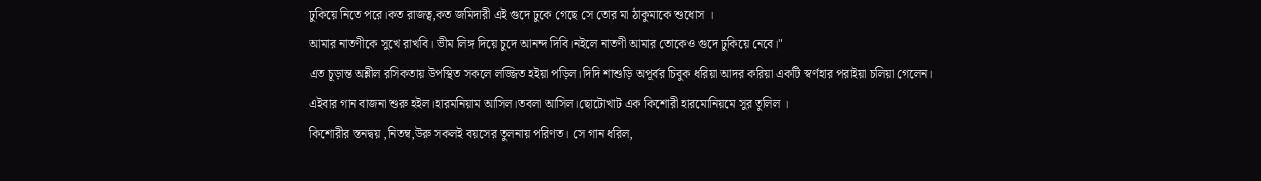ঢুকিয়ে নিতে পরে।কত রাজত্ব,কত জমিদারী এই গুদে ঢুকে গেছে সে তোর মা ঠাকুমাকে শুধোস ।
আমার নাতণীকে সুখে রাখবি। ভীম লিঙ্গ দিয়ে চুদে আনন্দ দিবি।নইলে নাতণী আমার তোকেও গুদে ঢুকিয়ে নেবে।"
এত চূড়ান্ত অশ্লীল রসিকতায় উপস্থিত সকলে লজ্জিত হইয়া পড়িল।দিদি শাশুড়ি অপূর্বর চিবুক ধরিয়া আদর করিয়া একটি স্বর্ণহার পরাইয়া চলিয়া গেলেন।
এইবার গান বাজনা শুরু হইল।হারমনিয়াম আসিল।তবলা আসিল।ছোটোখাট এক কিশোরী হারমোনিয়মে সুর তুলিল ।
কিশোরীর স্তনদ্বয় ,নিতম্ব,উরু সকলই বয়সের তুলনায় পরিণত। সে গান ধরিল,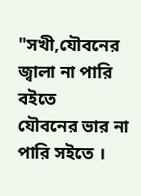"সখী,যৌবনের জ্বালা না পারি বইতে
যৌবনের ভার না পারি সইতে ।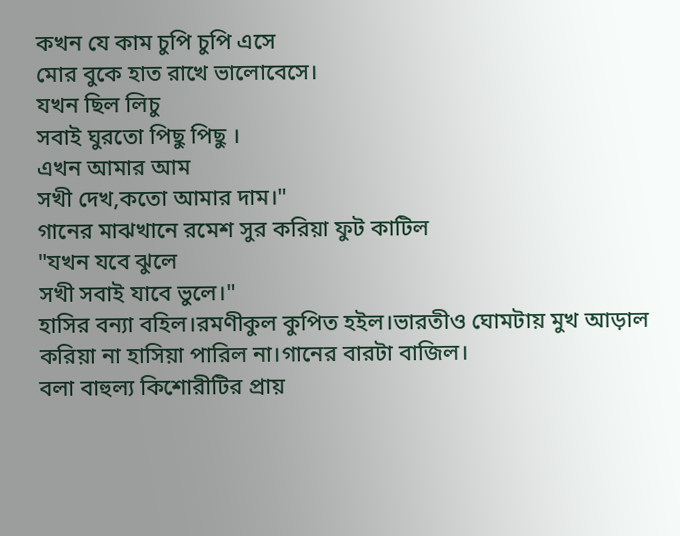কখন যে কাম চুপি চুপি এসে
মোর বুকে হাত রাখে ভালোবেসে।
যখন ছিল লিচু
সবাই ঘুরতো পিছু পিছু ।
এখন আমার আম
সখী দেখ,কতো আমার দাম।"
গানের মাঝখানে রমেশ সুর করিয়া ফুট কাটিল
"যখন যবে ঝুলে
সখী সবাই যাবে ভুলে।"
হাসির বন্যা বহিল।রমণীকুল কুপিত হইল।ভারতীও ঘোমটায় মুখ আড়াল করিয়া না হাসিয়া পারিল না।গানের বারটা বাজিল।
বলা বাহুল্য কিশোরীটির প্রায়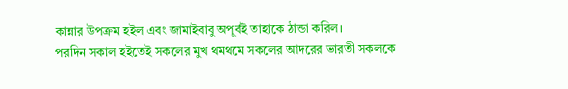কান্নার উপক্রম হইল এবং জামাইবাবু অপূর্বই তাহাকে ঠান্ডা করিল।
পরদিন সকাল হইতেই সকলের মুখ থমথমে সকলের আদরের ভারতী সকলকে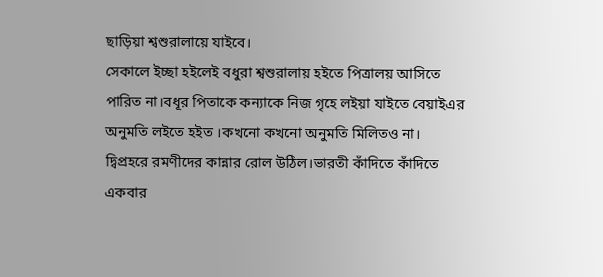ছাড়িয়া শ্বশুরালায়ে যাইবে।
সেকালে ইচ্ছা হইলেই বধুরা শ্বশুরালায় হইতে পিত্রালয় আসিতে পারিত না।বধূর পিতাকে কন্যাকে নিজ গৃহে লইয়া যাইতে বেয়াইএর অনুমতি লইতে হইত ।কখনো কখনো অনুমতি মিলিতও না।
দ্বিপ্রহরে রমণীদের কান্নার রোল উঠিল।ভারতী কাঁদিতে কাঁদিতে একবার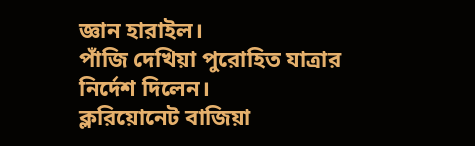জ্ঞান হারাইল।
পাঁজি দেখিয়া পুরোহিত যাত্রার নির্দেশ দিলেন।
ক্লরিয়োনেট বাজিয়া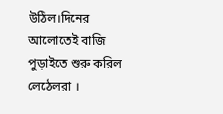উঠিল।দিনের আলোতেই বাজি পুড়াইতে শুরু করিল লেঠেলরা ।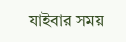যাইবার সময়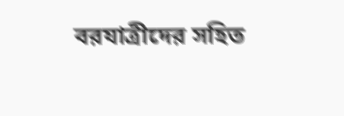বরযাত্রীদের সহিত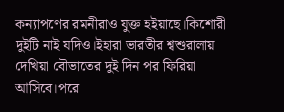কন্যাপণের রমনীরাও যুক্ত হইয়াছে।কিশোরী দুইটি নাই যদিও।ইহারা ভারতীর শ্বশুরালায় দেখিয়া বৌভাতের দুই দিন পর ফিরিয়া আসিবে।পরে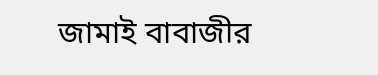জামাই বাবাজীর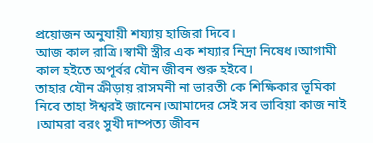প্রয়োজন অনুযায়ী শয্যায় হাজিরা দিবে।
আজ কাল রাত্রি।স্বামী স্ত্রীর এক শয্যার নিদ্রা নিষেধ।আগামী কাল হইতে অপূর্বর যৌন জীবন শুরু হইবে।
তাহার যৌন ক্রীড়ায় রাসমনী না ভারতী কে শিক্ষিকার ভূমিকা নিবে তাহা ঈশ্বরই জানেন।আমাদের সেই সব ভাবিয়া কাজ নাই ।আমরা বরং সুখী দাম্পত্য জীবন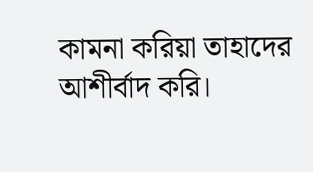কামনা করিয়া তাহাদের আশীর্বাদ করি।